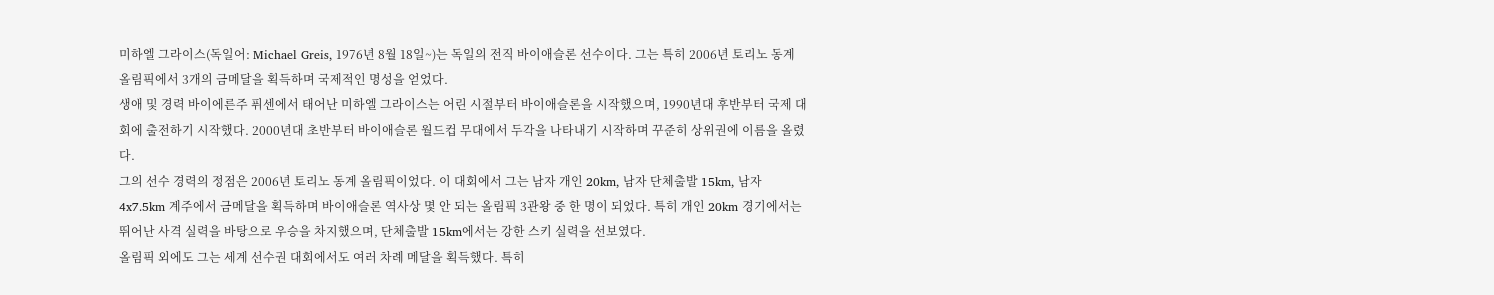미하엘 그라이스(독일어: Michael Greis, 1976년 8월 18일~)는 독일의 전직 바이애슬론 선수이다. 그는 특히 2006년 토리노 동계 올림픽에서 3개의 금메달을 획득하며 국제적인 명성을 얻었다.
생애 및 경력 바이에른주 퓌센에서 태어난 미하엘 그라이스는 어린 시절부터 바이애슬론을 시작했으며, 1990년대 후반부터 국제 대회에 출전하기 시작했다. 2000년대 초반부터 바이애슬론 월드컵 무대에서 두각을 나타내기 시작하며 꾸준히 상위권에 이름을 올렸다.
그의 선수 경력의 정점은 2006년 토리노 동계 올림픽이었다. 이 대회에서 그는 남자 개인 20km, 남자 단체출발 15km, 남자 4x7.5km 계주에서 금메달을 획득하며 바이애슬론 역사상 몇 안 되는 올림픽 3관왕 중 한 명이 되었다. 특히 개인 20km 경기에서는 뛰어난 사격 실력을 바탕으로 우승을 차지했으며, 단체출발 15km에서는 강한 스키 실력을 선보였다.
올림픽 외에도 그는 세계 선수권 대회에서도 여러 차례 메달을 획득했다. 특히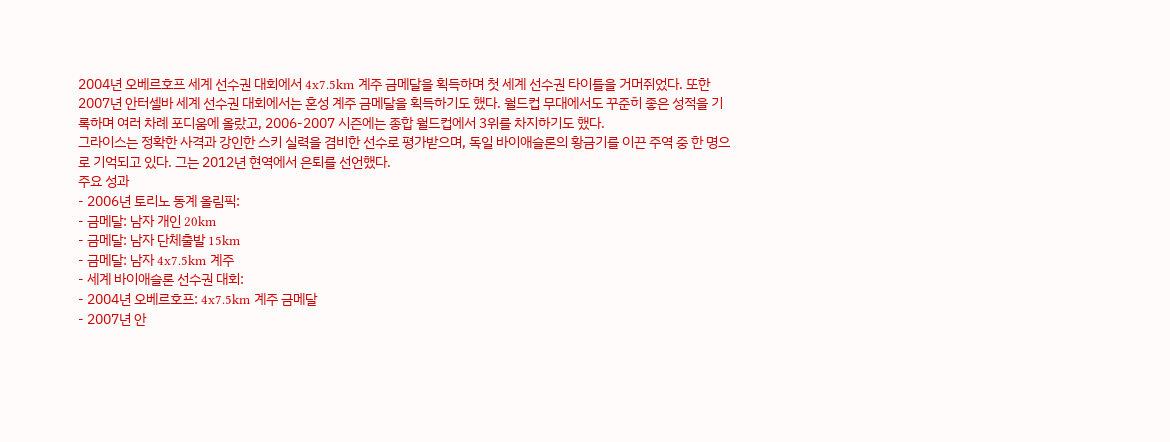2004년 오베르호프 세계 선수권 대회에서 4x7.5km 계주 금메달을 획득하며 첫 세계 선수권 타이틀을 거머쥐었다. 또한 2007년 안터셀바 세계 선수권 대회에서는 혼성 계주 금메달을 획득하기도 했다. 월드컵 무대에서도 꾸준히 좋은 성적을 기록하며 여러 차례 포디움에 올랐고, 2006-2007 시즌에는 종합 월드컵에서 3위를 차지하기도 했다.
그라이스는 정확한 사격과 강인한 스키 실력을 겸비한 선수로 평가받으며, 독일 바이애슬론의 황금기를 이끈 주역 중 한 명으로 기억되고 있다. 그는 2012년 현역에서 은퇴를 선언했다.
주요 성과
- 2006년 토리노 동계 올림픽:
- 금메달: 남자 개인 20km
- 금메달: 남자 단체출발 15km
- 금메달: 남자 4x7.5km 계주
- 세계 바이애슬론 선수권 대회:
- 2004년 오베르호프: 4x7.5km 계주 금메달
- 2007년 안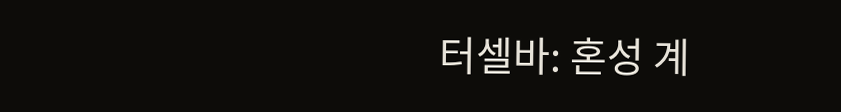터셀바: 혼성 계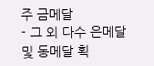주 금메달
- 그 외 다수 은메달 및 동메달 획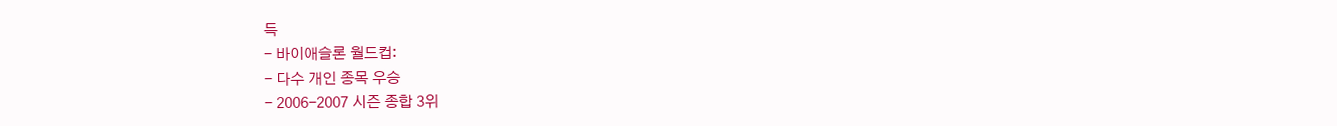득
- 바이애슬론 월드컵:
- 다수 개인 종목 우승
- 2006-2007 시즌 종합 3위